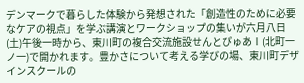デンマークで暮らした体験から発想された「創造性のために必要なケアの視点」を学ぶ講演とワークショップの集いが六月八日(土)午後一時から、東川町の複合交流施設せんとぴゅあⅠ(北町一ノ一)で開かれます。豊かさについて考える学びの場、東川町デザインスクールの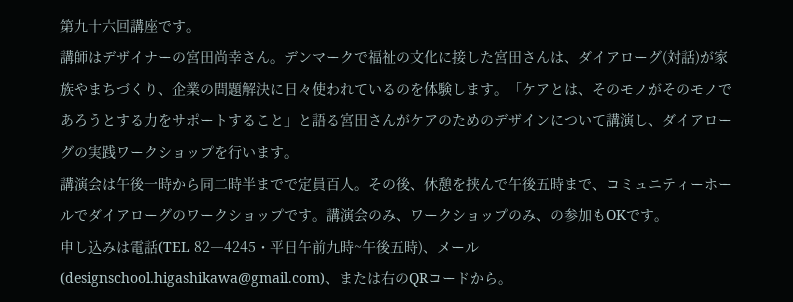第九十六回講座です。
講師はデザイナーの宮田尚幸さん。デンマークで福祉の文化に接した宮田さんは、ダイアローグ(対話)が家族やまちづくり、企業の問題解決に日々使われているのを体験します。「ケアとは、そのモノがそのモノであろうとする力をサポートすること」と語る宮田さんがケアのためのデザインについて講演し、ダイアローグの実践ワークショップを行います。
講演会は午後一時から同二時半までで定員百人。その後、休憩を挟んで午後五時まで、コミュニティーホールでダイアローグのワークショップです。講演会のみ、ワークショップのみ、の参加もOKです。
申し込みは電話(TEL 82―4245・平日午前九時~午後五時)、メール(designschool.higashikawa@gmail.com)、または右のQRコードから。